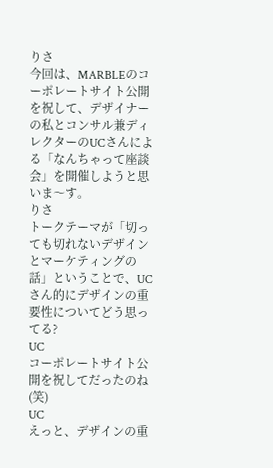りさ
今回は、MARBLEのコーポレートサイト公開を祝して、デザイナーの私とコンサル兼ディレクターのUCさんによる「なんちゃって座談会」を開催しようと思いま〜す。
りさ
トークテーマが「切っても切れないデザインとマーケティングの話」ということで、UCさん的にデザインの重要性についてどう思ってる?
UC
コーポレートサイト公開を祝してだったのね(笑)
UC
えっと、デザインの重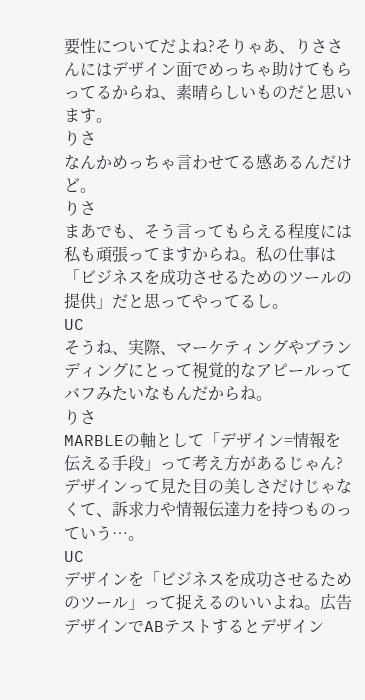要性についてだよね?そりゃあ、りささんにはデザイン面でめっちゃ助けてもらってるからね、素晴らしいものだと思います。
りさ
なんかめっちゃ言わせてる感あるんだけど。
りさ
まあでも、そう言ってもらえる程度には私も頑張ってますからね。私の仕事は「ビジネスを成功させるためのツールの提供」だと思ってやってるし。
UC
そうね、実際、マーケティングやブランディングにとって視覚的なアピールってバフみたいなもんだからね。
りさ
MARBLEの軸として「デザイン=情報を伝える手段」って考え方があるじゃん?デザインって見た目の美しさだけじゃなくて、訴求力や情報伝達力を持つものっていう…。
UC
デザインを「ビジネスを成功させるためのツール」って捉えるのいいよね。広告デザインでABテストするとデザイン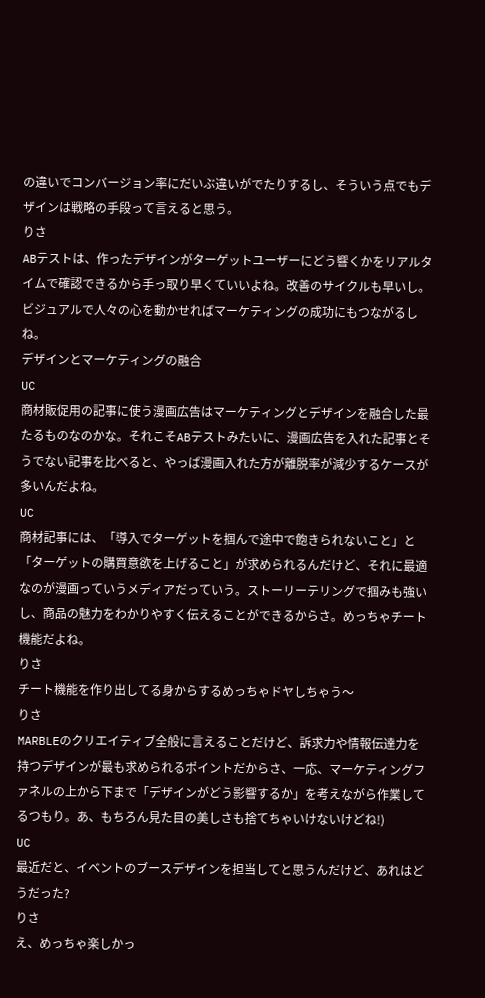の違いでコンバージョン率にだいぶ違いがでたりするし、そういう点でもデザインは戦略の手段って言えると思う。
りさ
ABテストは、作ったデザインがターゲットユーザーにどう響くかをリアルタイムで確認できるから手っ取り早くていいよね。改善のサイクルも早いし。ビジュアルで人々の心を動かせればマーケティングの成功にもつながるしね。
デザインとマーケティングの融合
UC
商材販促用の記事に使う漫画広告はマーケティングとデザインを融合した最たるものなのかな。それこそABテストみたいに、漫画広告を入れた記事とそうでない記事を比べると、やっぱ漫画入れた方が離脱率が減少するケースが多いんだよね。
UC
商材記事には、「導入でターゲットを掴んで途中で飽きられないこと」と「ターゲットの購買意欲を上げること」が求められるんだけど、それに最適なのが漫画っていうメディアだっていう。ストーリーテリングで掴みも強いし、商品の魅力をわかりやすく伝えることができるからさ。めっちゃチート機能だよね。
りさ
チート機能を作り出してる身からするめっちゃドヤしちゃう〜
りさ
MARBLEのクリエイティブ全般に言えることだけど、訴求力や情報伝達力を持つデザインが最も求められるポイントだからさ、一応、マーケティングファネルの上から下まで「デザインがどう影響するか」を考えながら作業してるつもり。あ、もちろん見た目の美しさも捨てちゃいけないけどね!)
UC
最近だと、イベントのブースデザインを担当してと思うんだけど、あれはどうだった?
りさ
え、めっちゃ楽しかっ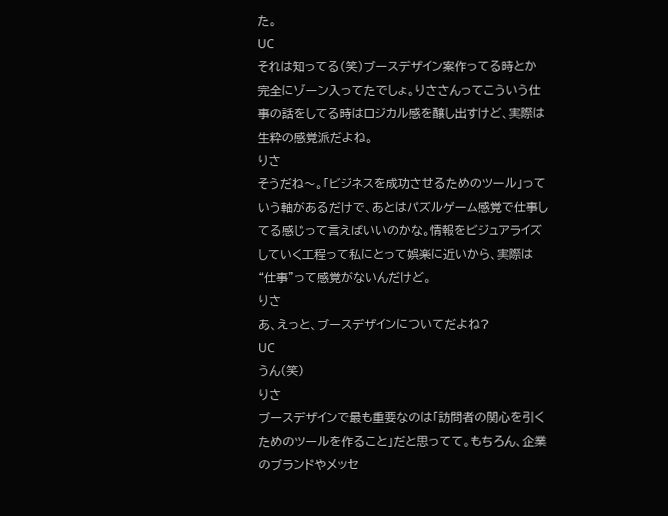た。
UC
それは知ってる(笑)ブースデザイン案作ってる時とか完全にゾーン入ってたでしょ。りささんってこういう仕事の話をしてる時はロジカル感を醸し出すけど、実際は生粋の感覚派だよね。
りさ
そうだね〜。「ビジネスを成功させるためのツール」っていう軸があるだけで、あとはパズルゲーム感覚で仕事してる感じって言えばいいのかな。情報をビジュアライズしていく工程って私にとって娯楽に近いから、実際は“仕事”って感覚がないんだけど。
りさ
あ、えっと、ブースデザインについてだよね?
UC
うん(笑)
りさ
ブースデザインで最も重要なのは「訪問者の関心を引くためのツールを作ること」だと思ってて。もちろん、企業のブランドやメッセ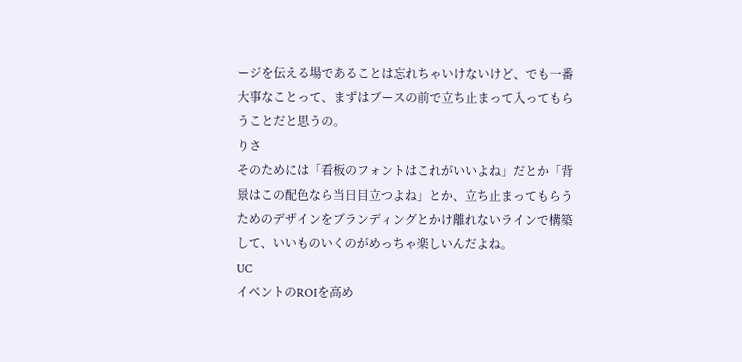ージを伝える場であることは忘れちゃいけないけど、でも一番大事なことって、まずはブースの前で立ち止まって入ってもらうことだと思うの。
りさ
そのためには「看板のフォントはこれがいいよね」だとか「背景はこの配色なら当日目立つよね」とか、立ち止まってもらうためのデザインをブランディングとかけ離れないラインで構築して、いいものいくのがめっちゃ楽しいんだよね。
UC
イベントのROIを高め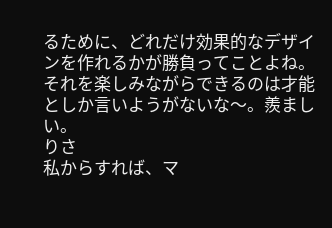るために、どれだけ効果的なデザインを作れるかが勝負ってことよね。それを楽しみながらできるのは才能としか言いようがないな〜。羨ましい。
りさ
私からすれば、マ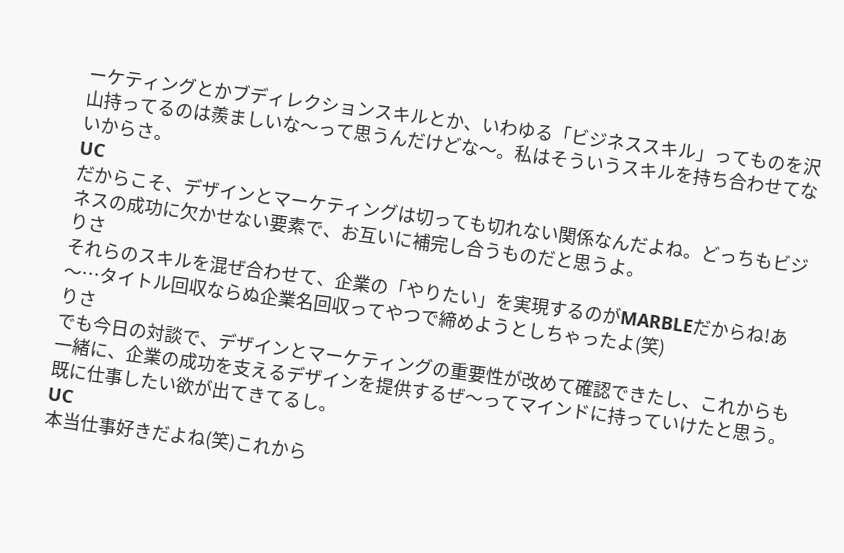ーケティングとかブディレクションスキルとか、いわゆる「ビジネススキル」ってものを沢山持ってるのは羨ましいな〜って思うんだけどな〜。私はそういうスキルを持ち合わせてないからさ。
UC
だからこそ、デザインとマーケティングは切っても切れない関係なんだよね。どっちもビジネスの成功に欠かせない要素で、お互いに補完し合うものだと思うよ。
りさ
それらのスキルを混ぜ合わせて、企業の「やりたい」を実現するのがMARBLEだからね!あ〜…タイトル回収ならぬ企業名回収ってやつで締めようとしちゃったよ(笑)
りさ
でも今日の対談で、デザインとマーケティングの重要性が改めて確認できたし、これからも一緒に、企業の成功を支えるデザインを提供するぜ〜ってマインドに持っていけたと思う。既に仕事したい欲が出てきてるし。
UC
本当仕事好きだよね(笑)これから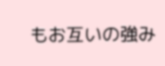もお互いの強み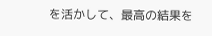を活かして、最高の結果を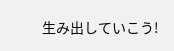生み出していこう!